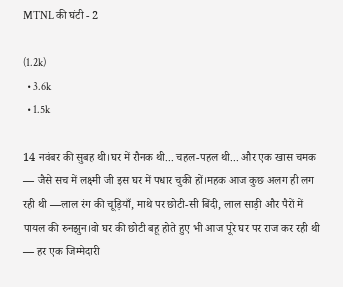MTNL की घंटी - 2

(1.2k)
  • 3.6k
  • 1.5k

14 नवंबर की सुबह थी।घर में रौनक थी... चहल-पहल थी... और एक खास चमक — जैसे सच में लक्ष्मी जी इस घर में पधार चुकी हों।महक आज कुछ अलग ही लग रही थी —लाल रंग की चूड़ियाँ, माथे पर छोटी-सी बिंदी, लाल साड़ी और पैरों में पायल की रुनझुन।वो घर की छोटी बहू होते हुए भी आज पूरे घर पर राज कर रही थी — हर एक जिम्मेदारी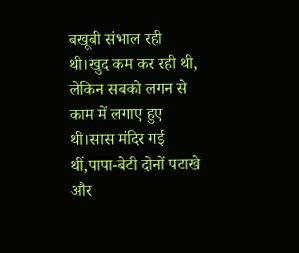बखूबी संभाल रही थी।खुद कम कर रही थी, लेकिन सबको लगन से काम में लगाए हुए थी।सास मंदिर गई थीं,पापा-बेटी दोनों पटाखे और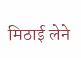मिठाई लेने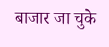बाजार जा चुके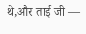थे,और ताई जी —